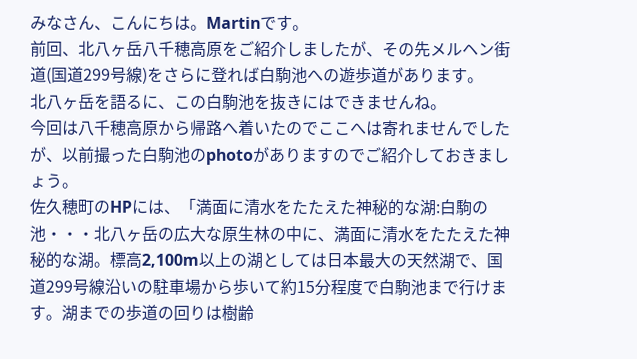みなさん、こんにちは。Martinです。
前回、北八ヶ岳八千穂高原をご紹介しましたが、その先メルヘン街道(国道299号線)をさらに登れば白駒池への遊歩道があります。
北八ヶ岳を語るに、この白駒池を抜きにはできませんね。
今回は八千穂高原から帰路へ着いたのでここへは寄れませんでしたが、以前撮った白駒池のphotoがありますのでご紹介しておきましょう。
佐久穂町のHPには、「満面に清水をたたえた神秘的な湖:白駒の池・・・北八ヶ岳の広大な原生林の中に、満面に清水をたたえた神秘的な湖。標高2,100m以上の湖としては日本最大の天然湖で、国道299号線沿いの駐車場から歩いて約15分程度で白駒池まで行けます。湖までの歩道の回りは樹齢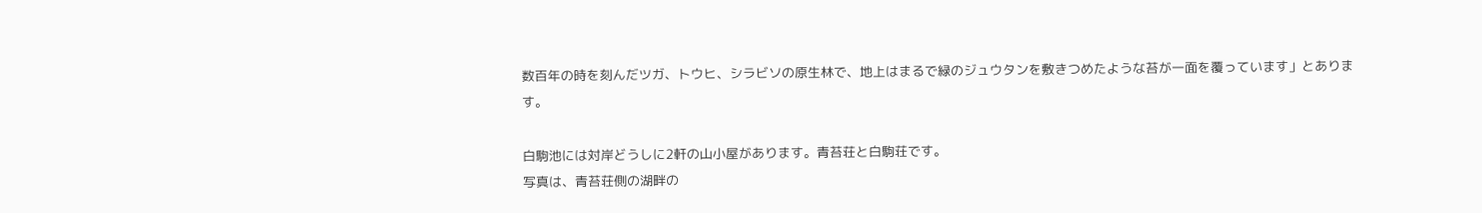数百年の時を刻んだツガ、トウヒ、シラビソの原生林で、地上はまるで緑のジュウタンを敷きつめたような苔が一面を覆っています」とあります。

白駒池には対岸どうしに2軒の山小屋があります。青苔荘と白駒荘です。
写真は、青苔荘側の湖畔の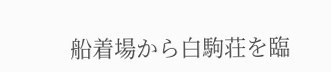船着場から白駒荘を臨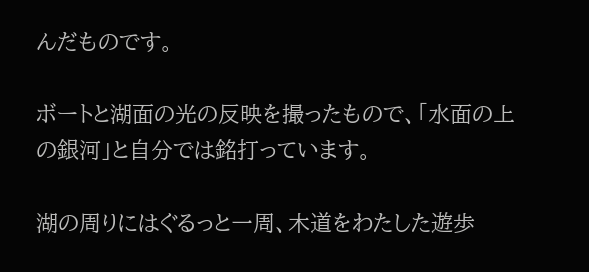んだものです。

ボートと湖面の光の反映を撮ったもので、「水面の上の銀河」と自分では銘打っています。

湖の周りにはぐるっと一周、木道をわたした遊歩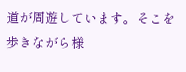道が周遊しています。そこを歩きながら様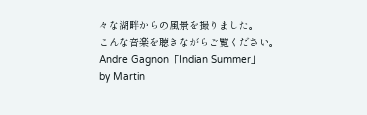々な湖畔からの風景を撮りました。
こんな音楽を聴きながらご覧ください。
Andre Gagnon「Indian Summer」
by Martin